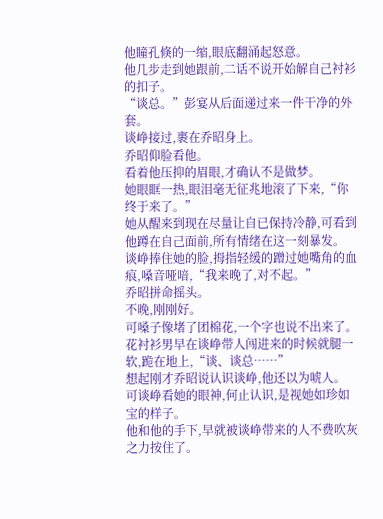他瞳孔倏的一缩,眼底翻涌起怒意。
他几步走到她跟前,二话不说开始解自己衬衫的扣子。
“谈总。”彭宴从后面递过来一件干净的外套。
谈峥接过,裹在乔昭身上。
乔昭仰脸看他。
看着他压抑的眉眼,才确认不是做梦。
她眼眶一热,眼泪毫无征兆地滚了下来,“你终于来了。”
她从醒来到现在尽量让自已保持冷静,可看到他蹲在自己面前,所有情绪在这一刻暴发。
谈峥捧住她的脸,拇指轻缓的蹭过她嘴角的血痕,嗓音哑喑,“我来晚了,对不起。”
乔昭拼命摇头。
不晚,刚刚好。
可嗓子像堵了团棉花,一个字也说不出来了。
花衬衫男早在谈峥带人闯进来的时候就腿一软,跪在地上,“谈、谈总……”
想起刚才乔昭说认识谈峥,他还以为唬人。
可谈峥看她的眼神,何止认识,是视她如珍如宝的样子。
他和他的手下,早就被谈峥带来的人不费吹灰之力按住了。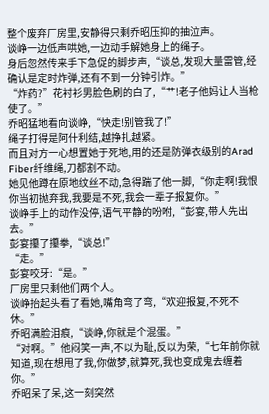整个废弃厂房里,安静得只剩乔昭压抑的抽泣声。
谈峥一边低声哄她,一边动手解她身上的绳子。
身后忽然传来手下急促的脚步声,“谈总,发现大量雷管,经确认是定时炸弹,还有不到一分钟引炸。”
“炸药?”花衬衫男脸色刷的白了,“艹!老子他妈让人当枪使了。”
乔昭猛地看向谈峥,“快走!别管我了!”
绳子打得是阿什利结,越挣扎越紧。
而且对方一心想置她于死地,用的还是防弹衣级别的Arad Fiber纤维绳,刀都割不动。
她见他蹲在原地纹丝不动,急得踹了他一脚,“你走啊!我恨你当初抛弃我,我要是不死,我会一辈子报复你。”
谈峥手上的动作没停,语气平静的吩咐,“彭宴,带人先出去。”
彭宴攥了攥拳,“谈总!”
“走。”
彭宴咬牙:“是。”
厂房里只剩他们两个人。
谈峥抬起头看了看她,嘴角弯了弯,“欢迎报复,不死不休。”
乔昭满脸泪痕,“谈峥,你就是个混蛋。”
“对啊。”他闷笑一声,不以为耻,反以为荣,“七年前你就知道,现在想甩了我,你做梦,就算死,我也变成鬼去缠着你。”
乔昭呆了呆,这一刻突然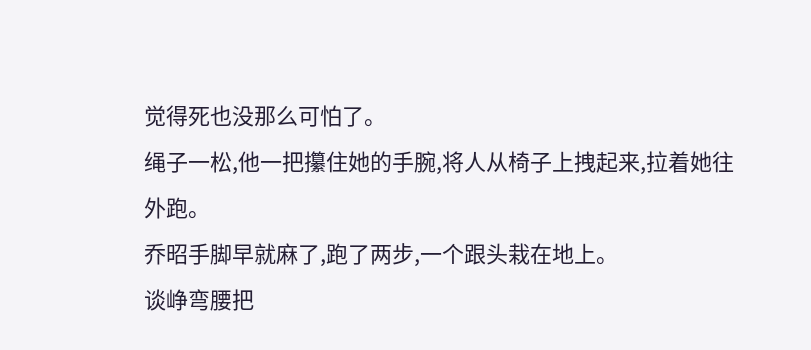觉得死也没那么可怕了。
绳子一松,他一把攥住她的手腕,将人从椅子上拽起来,拉着她往外跑。
乔昭手脚早就麻了,跑了两步,一个跟头栽在地上。
谈峥弯腰把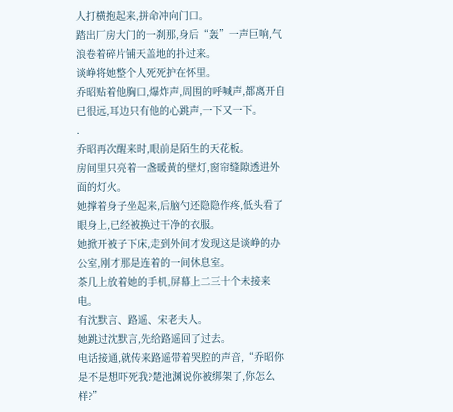人打横抱起来,拼命冲向门口。
踏出厂房大门的一刹那,身后“轰”一声巨响,气浪卷着碎片铺天盖地的扑过来。
谈峥将她整个人死死护在怀里。
乔昭贴着他胸口,爆炸声,周围的呼喊声,都离开自已很远,耳边只有他的心跳声,一下又一下。
.
乔昭再次醒来时,眼前是陌生的天花板。
房间里只亮着一盏暖黄的壁灯,窗帘缝隙透进外面的灯火。
她撑着身子坐起来,后脑勺还隐隐作疼,低头看了眼身上,已经被换过干净的衣服。
她掀开被子下床,走到外间才发现这是谈峥的办公室,刚才那是连着的一间休息室。
茶几上放着她的手机,屏幕上二三十个未接来电。
有沈默言、路遥、宋老夫人。
她跳过沈默言,先给路遥回了过去。
电话接通,就传来路遥带着哭腔的声音,“乔昭你是不是想吓死我?楚池渊说你被绑架了,你怎么样?”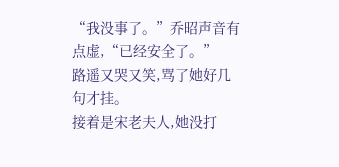“我没事了。”乔昭声音有点虚,“已经安全了。”
路遥又哭又笑,骂了她好几句才挂。
接着是宋老夫人,她没打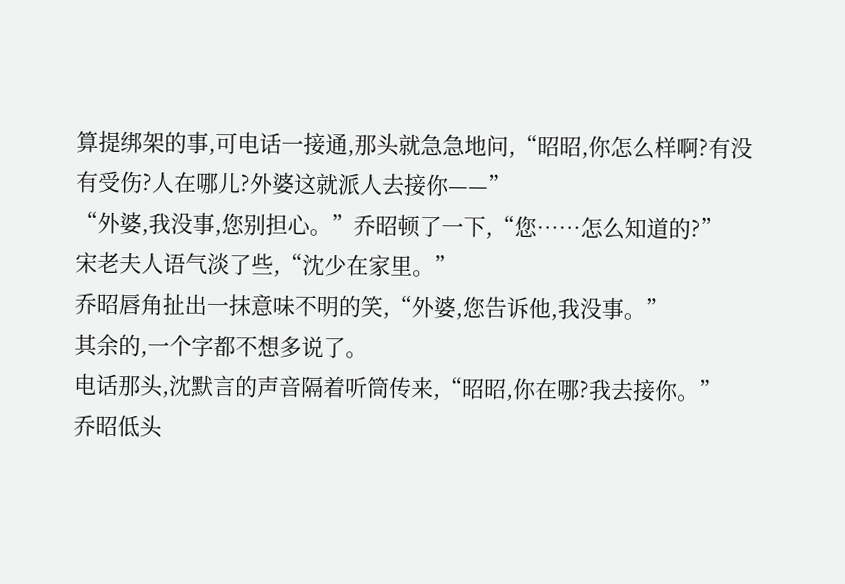算提绑架的事,可电话一接通,那头就急急地问,“昭昭,你怎么样啊?有没有受伤?人在哪儿?外婆这就派人去接你——”
“外婆,我没事,您别担心。”乔昭顿了一下,“您……怎么知道的?”
宋老夫人语气淡了些,“沈少在家里。”
乔昭唇角扯出一抹意味不明的笑,“外婆,您告诉他,我没事。”
其余的,一个字都不想多说了。
电话那头,沈默言的声音隔着听筒传来,“昭昭,你在哪?我去接你。”
乔昭低头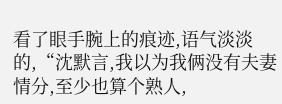看了眼手腕上的痕迹,语气淡淡的,“沈默言,我以为我俩没有夫妻情分,至少也算个熟人,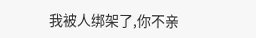我被人绑架了,你不亲